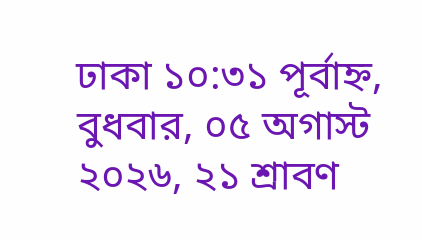ঢাকা ১০:৩১ পূর্বাহ্ন, বুধবার, ০৫ অগাস্ট ২০২৬, ২১ শ্রাবণ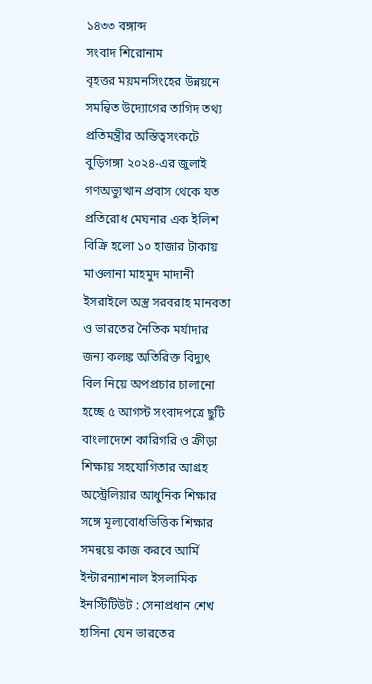১৪৩৩ বঙ্গাব্দ
সংবাদ শিরোনাম
বৃহত্তর ময়মনসিংহের উন্নয়নে সমন্বিত উদ্যোগের তাগিদ তথ্য প্রতিমন্ত্রীর অস্তিত্বসংকটে বুড়িগঙ্গা ২০২৪-এর জুলাই গণঅভ্যুত্থান প্রবাস থেকে যত প্রতিরোধ মেঘনার এক ইলিশ বিক্রি হলো ১০ হাজার টাকায় মাওলানা মাহমুদ মাদানী ইসরাইলে অস্ত্র সরবরাহ মানবতা ও ভারতের নৈতিক মর্যাদার জন্য কলঙ্ক অতিরিক্ত বিদ্যুৎ বিল নিয়ে অপপ্রচার চালানো হচ্ছে ৫ আগস্ট সংবাদপত্রে ছুটি বাংলাদেশে কারিগরি ও ক্রীড়া শিক্ষায় সহযোগিতার আগ্রহ অস্ট্রেলিয়ার আধুনিক শিক্ষার সঙ্গে মূল্যবোধভিত্তিক শিক্ষার সমন্বয়ে কাজ করবে আর্মি ইন্টারন্যাশনাল ইসলামিক ইনস্টিটিউট : সেনাপ্রধান শেখ হাসিনা যেন ভারতের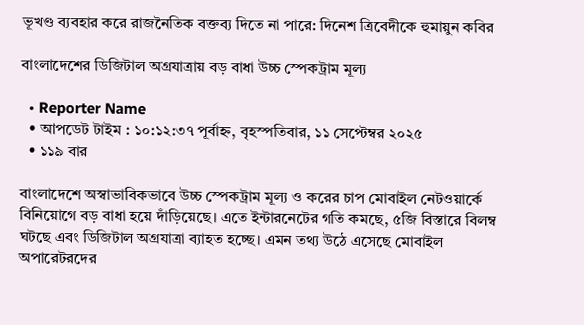ভূখণ্ড ব্যবহার করে রাজনৈতিক বক্তব্য দিতে না পারে: দিনেশ ত্রিবেদীকে হুমায়ুন কবির

বাংলাদেশের ডিজিটাল অগ্রযাত্রায় বড় বাধা উচ্চ স্পেকট্রাম মূল্য

  • Reporter Name
  • আপডেট টাইম : ১০:১২:৩৭ পূর্বাহ্ন, বৃহস্পতিবার, ১১ সেপ্টেম্বর ২০২৫
  • ১১৯ বার

বাংলাদেশে অস্বাভাবিকভাবে উচ্চ স্পেকট্রাম মূল্য ও করের চাপ মোবাইল নেটওয়ার্কে বিনিয়োগে বড় বাধা হয়ে দাঁড়িয়েছে। এতে ইন্টারনেটের গতি কমছে, ৫জি বিস্তারে বিলম্ব ঘটছে এবং ডিজিটাল অগ্রযাত্রা ব্যাহত হচ্ছে। এমন তথ্য উঠে এসেছে মোবাইল অপারেটরদের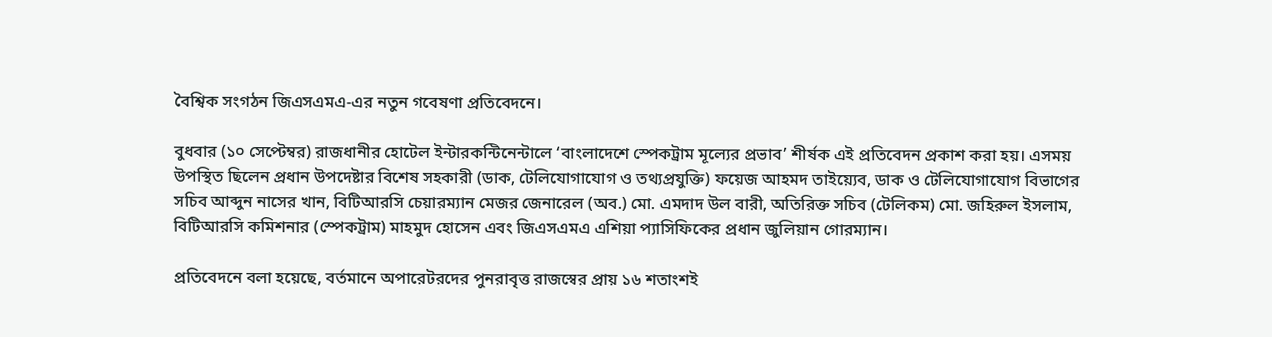বৈশ্বিক সংগঠন জিএসএমএ-এর নতুন গবেষণা প্রতিবেদনে।

বুধবার (১০ সেপ্টেম্বর) রাজধানীর হোটেল ইন্টারকন্টিনেন্টালে ‘বাংলাদেশে স্পেকট্রাম মূল্যের প্রভাব’ শীর্ষক এই প্রতিবেদন প্রকাশ করা হয়। এসময় উপস্থিত ছিলেন প্রধান উপদেষ্টার বিশেষ সহকারী (ডাক, টেলিযোগাযোগ ও তথ্যপ্রযুক্তি) ফয়েজ আহমদ তাইয়্যেব, ডাক ও টেলিযোগাযোগ বিভাগের সচিব আব্দুন নাসের খান, বিটিআরসি চেয়ারম্যান মেজর জেনারেল (অব.) মো. এমদাদ উল বারী, অতিরিক্ত সচিব (টেলিকম) মো. জহিরুল ইসলাম, বিটিআরসি কমিশনার (স্পেকট্রাম) মাহমুদ হোসেন এবং জিএসএমএ এশিয়া প্যাসিফিকের প্রধান জুলিয়ান গোরম্যান।

প্রতিবেদনে বলা হয়েছে, বর্তমানে অপারেটরদের পুনরাবৃত্ত রাজস্বের প্রায় ১৬ শতাংশই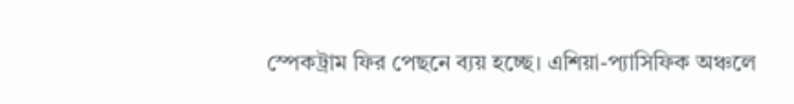স্পেকট্রাম ফির পেছনে ব্যয় হচ্ছে। এশিয়া-প্যাসিফিক অঞ্চলে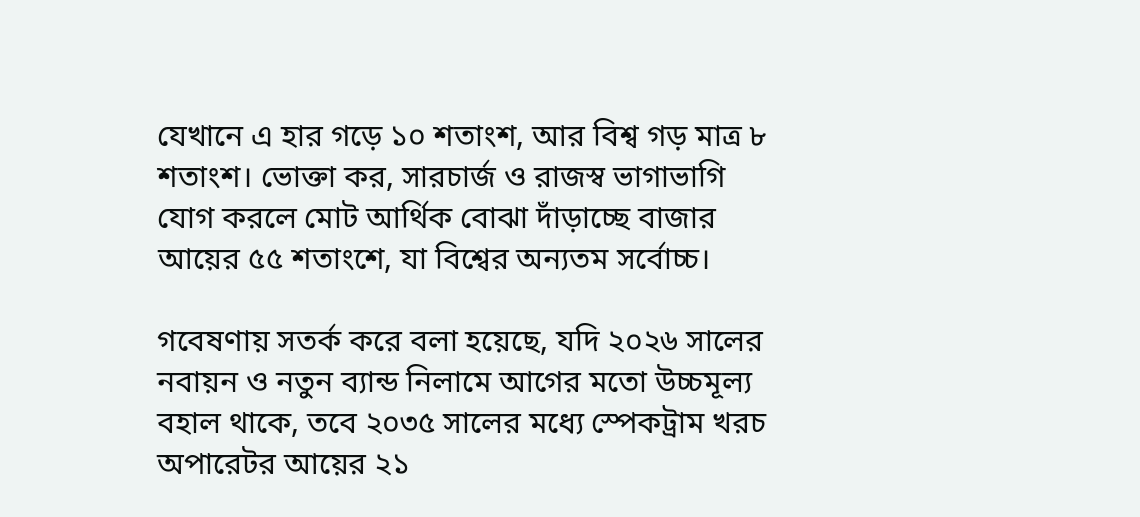যেখানে এ হার গড়ে ১০ শতাংশ, আর বিশ্ব গড় মাত্র ৮ শতাংশ। ভোক্তা কর, সারচার্জ ও রাজস্ব ভাগাভাগি যোগ করলে মোট আর্থিক বোঝা দাঁড়াচ্ছে বাজার আয়ের ৫৫ শতাংশে, যা বিশ্বের অন্যতম সর্বোচ্চ।

গবেষণায় সতর্ক করে বলা হয়েছে, যদি ২০২৬ সালের নবায়ন ও নতুন ব্যান্ড নিলামে আগের মতো উচ্চমূল্য বহাল থাকে, তবে ২০৩৫ সালের মধ্যে স্পেকট্রাম খরচ অপারেটর আয়ের ২১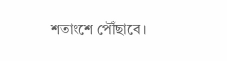শতাংশে পৌঁছাবে।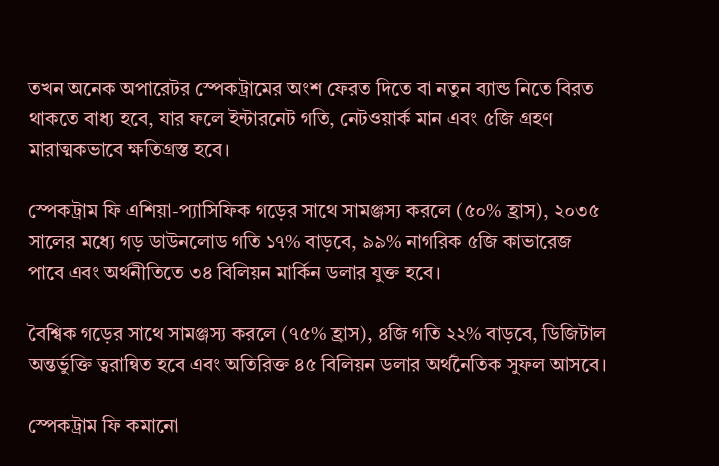তখন অনেক অপারেটর স্পেকট্রামের অংশ ফেরত দিতে বা নতুন ব্যান্ড নিতে বিরত থাকতে বাধ্য হবে, যার ফলে ইন্টারনেট গতি, নেটওয়ার্ক মান এবং ৫জি গ্রহণ মারাত্মকভাবে ক্ষতিগ্রস্ত হবে।

স্পেকট্রাম ফি এশিয়া-প্যাসিফিক গড়ের সাথে সামঞ্জস্য করলে (৫০% হ্রাস), ২০৩৫ সালের মধ্যে গড় ডাউনলোড গতি ১৭% বাড়বে, ৯৯% নাগরিক ৫জি কাভারেজ পাবে এবং অর্থনীতিতে ৩৪ বিলিয়ন মার্কিন ডলার যুক্ত হবে।

বৈশ্বিক গড়ের সাথে সামঞ্জস্য করলে (৭৫% হ্রাস), ৪জি গতি ২২% বাড়বে, ডিজিটাল অন্তর্ভুক্তি ত্বরান্বিত হবে এবং অতিরিক্ত ৪৫ বিলিয়ন ডলার অর্থনৈতিক সুফল আসবে।

স্পেকট্রাম ফি কমানো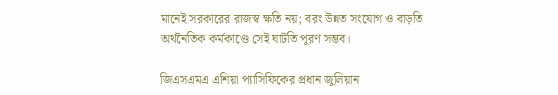মানেই সরকারের রাজস্ব ক্ষতি নয়; বরং উন্নত সংযোগ ও বাড়তি অর্থনৈতিক কর্মকাণ্ডে সেই ঘাটতি পূরণ সম্ভব।

জিএসএমএ এশিয়া প্যাসিফিকের প্রধান জুলিয়ান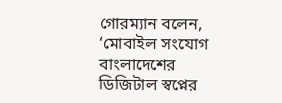গোরম্যান বলেন, ‘মোবাইল সংযোগ বাংলাদেশের ডিজিটাল স্বপ্নের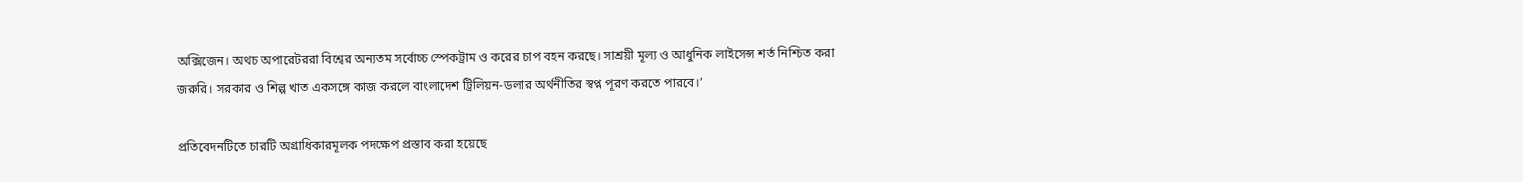অক্সিজেন। অথচ অপারেটররা বিশ্বের অন্যতম সর্বোচ্চ স্পেকট্রাম ও করের চাপ বহন করছে। সাশ্রয়ী মূল্য ও আধুনিক লাইসেন্স শর্ত নিশ্চিত করা জরুরি। সরকার ও শিল্প খাত একসঙ্গে কাজ করলে বাংলাদেশ ট্রিলিয়ন-ডলার অর্থনীতির স্বপ্ন পূরণ করতে পারবে।’

প্রতিবেদনটিতে চারটি অগ্রাধিকারমূলক পদক্ষেপ প্রস্তাব করা হয়েছে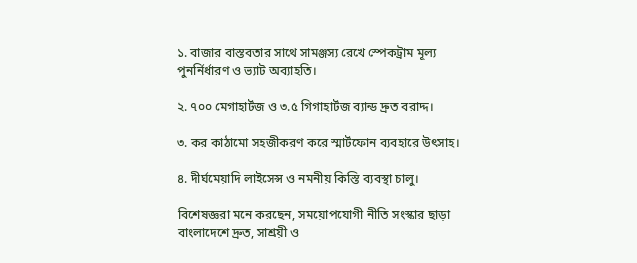১. বাজার বাস্তবতার সাথে সামঞ্জস্য রেখে স্পেকট্রাম মূল্য পুনর্নির্ধারণ ও ভ্যাট অব্যাহতি।

২. ৭০০ মেগাহার্টজ ও ৩.৫ গিগাহার্টজ ব্যান্ড দ্রুত বরাদ্দ।

৩. কর কাঠামো সহজীকরণ করে স্মার্টফোন ব্যবহারে উৎসাহ।

৪. দীর্ঘমেয়াদি লাইসেন্স ও নমনীয় কিস্তি ব্যবস্থা চালু।

বিশেষজ্ঞরা মনে করছেন, সময়োপযোগী নীতি সংস্কার ছাড়া বাংলাদেশে দ্রুত, সাশ্রয়ী ও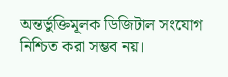অন্তর্ভুক্তিমূলক ডিজিটাল সংযোগ নিশ্চিত করা সম্ভব নয়।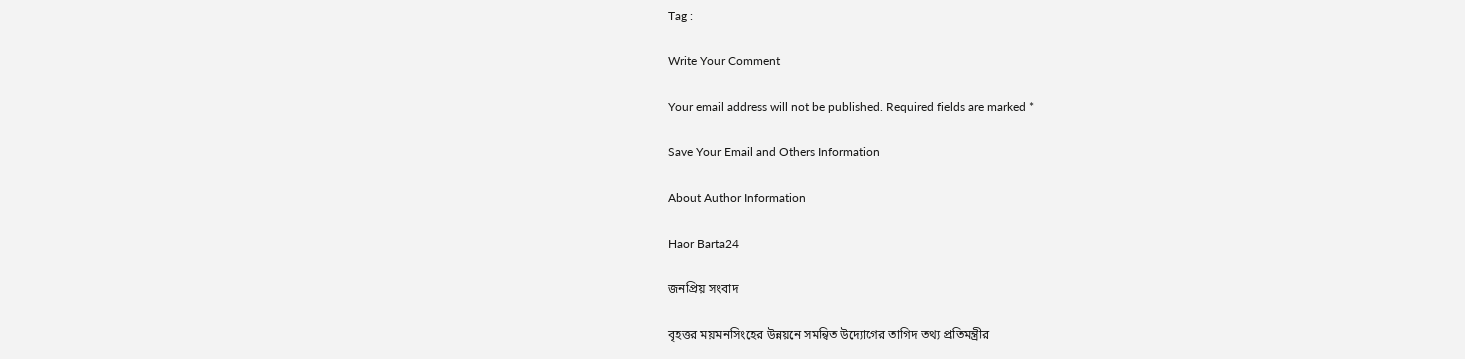Tag :

Write Your Comment

Your email address will not be published. Required fields are marked *

Save Your Email and Others Information

About Author Information

Haor Barta24

জনপ্রিয় সংবাদ

বৃহত্তর ময়মনসিংহের উন্নয়নে সমন্বিত উদ্যোগের তাগিদ তথ্য প্রতিমন্ত্রীর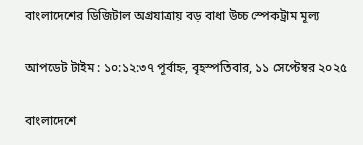বাংলাদেশের ডিজিটাল অগ্রযাত্রায় বড় বাধা উচ্চ স্পেকট্রাম মূল্য

আপডেট টাইম : ১০:১২:৩৭ পূর্বাহ্ন, বৃহস্পতিবার, ১১ সেপ্টেম্বর ২০২৫

বাংলাদেশে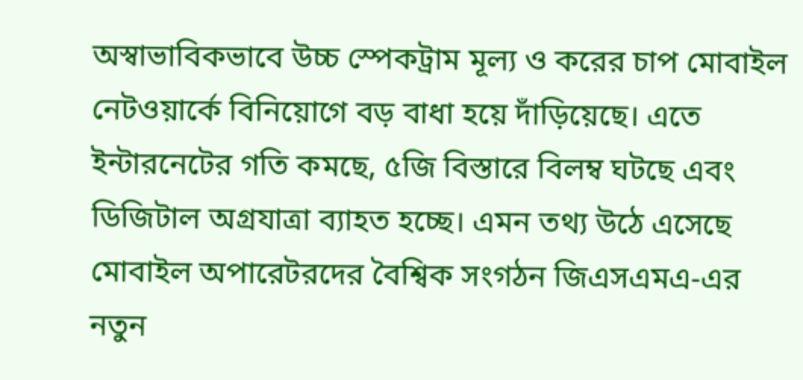অস্বাভাবিকভাবে উচ্চ স্পেকট্রাম মূল্য ও করের চাপ মোবাইল নেটওয়ার্কে বিনিয়োগে বড় বাধা হয়ে দাঁড়িয়েছে। এতে ইন্টারনেটের গতি কমছে, ৫জি বিস্তারে বিলম্ব ঘটছে এবং ডিজিটাল অগ্রযাত্রা ব্যাহত হচ্ছে। এমন তথ্য উঠে এসেছে মোবাইল অপারেটরদের বৈশ্বিক সংগঠন জিএসএমএ-এর নতুন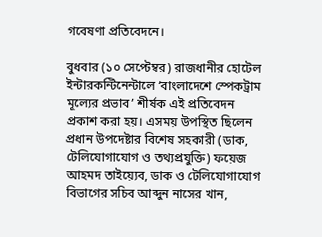গবেষণা প্রতিবেদনে।

বুধবার (১০ সেপ্টেম্বর) রাজধানীর হোটেল ইন্টারকন্টিনেন্টালে ‘বাংলাদেশে স্পেকট্রাম মূল্যের প্রভাব’ শীর্ষক এই প্রতিবেদন প্রকাশ করা হয়। এসময় উপস্থিত ছিলেন প্রধান উপদেষ্টার বিশেষ সহকারী (ডাক, টেলিযোগাযোগ ও তথ্যপ্রযুক্তি) ফয়েজ আহমদ তাইয়্যেব, ডাক ও টেলিযোগাযোগ বিভাগের সচিব আব্দুন নাসের খান,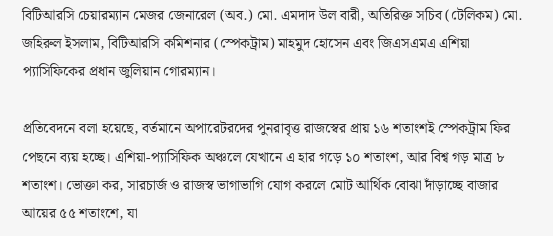বিটিআরসি চেয়ারম্যান মেজর জেনারেল (অব.) মো. এমদাদ উল বারী, অতিরিক্ত সচিব (টেলিকম) মো. জহিরুল ইসলাম, বিটিআরসি কমিশনার (স্পেকট্রাম) মাহমুদ হোসেন এবং জিএসএমএ এশিয়া প্যাসিফিকের প্রধান জুলিয়ান গোরম্যান।

প্রতিবেদনে বলা হয়েছে, বর্তমানে অপারেটরদের পুনরাবৃত্ত রাজস্বের প্রায় ১৬ শতাংশই স্পেকট্রাম ফির পেছনে ব্যয় হচ্ছে। এশিয়া-প্যাসিফিক অঞ্চলে যেখানে এ হার গড়ে ১০ শতাংশ, আর বিশ্ব গড় মাত্র ৮ শতাংশ। ভোক্তা কর, সারচার্জ ও রাজস্ব ভাগাভাগি যোগ করলে মোট আর্থিক বোঝা দাঁড়াচ্ছে বাজার আয়ের ৫৫ শতাংশে, যা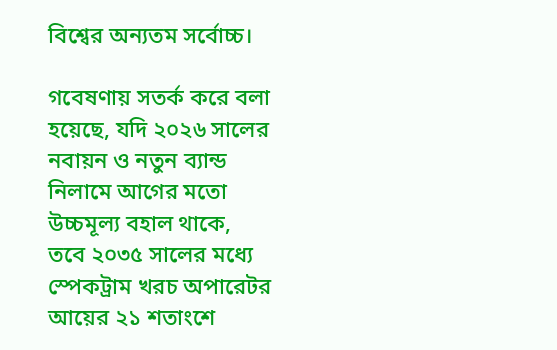বিশ্বের অন্যতম সর্বোচ্চ।

গবেষণায় সতর্ক করে বলা হয়েছে, যদি ২০২৬ সালের নবায়ন ও নতুন ব্যান্ড নিলামে আগের মতো উচ্চমূল্য বহাল থাকে, তবে ২০৩৫ সালের মধ্যে স্পেকট্রাম খরচ অপারেটর আয়ের ২১ শতাংশে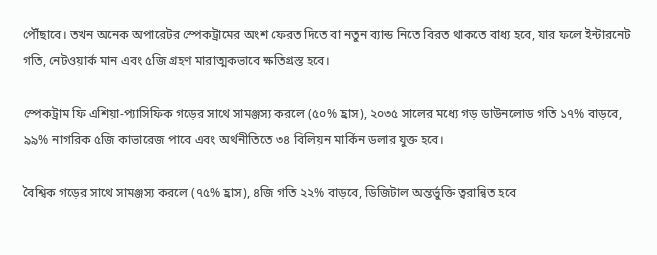পৌঁছাবে। তখন অনেক অপারেটর স্পেকট্রামের অংশ ফেরত দিতে বা নতুন ব্যান্ড নিতে বিরত থাকতে বাধ্য হবে, যার ফলে ইন্টারনেট গতি, নেটওয়ার্ক মান এবং ৫জি গ্রহণ মারাত্মকভাবে ক্ষতিগ্রস্ত হবে।

স্পেকট্রাম ফি এশিয়া-প্যাসিফিক গড়ের সাথে সামঞ্জস্য করলে (৫০% হ্রাস), ২০৩৫ সালের মধ্যে গড় ডাউনলোড গতি ১৭% বাড়বে, ৯৯% নাগরিক ৫জি কাভারেজ পাবে এবং অর্থনীতিতে ৩৪ বিলিয়ন মার্কিন ডলার যুক্ত হবে।

বৈশ্বিক গড়ের সাথে সামঞ্জস্য করলে (৭৫% হ্রাস), ৪জি গতি ২২% বাড়বে, ডিজিটাল অন্তর্ভুক্তি ত্বরান্বিত হবে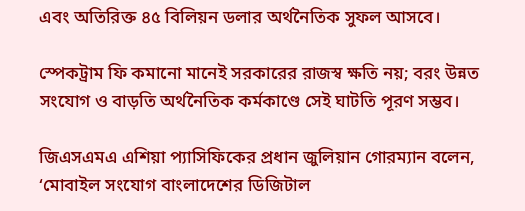এবং অতিরিক্ত ৪৫ বিলিয়ন ডলার অর্থনৈতিক সুফল আসবে।

স্পেকট্রাম ফি কমানো মানেই সরকারের রাজস্ব ক্ষতি নয়; বরং উন্নত সংযোগ ও বাড়তি অর্থনৈতিক কর্মকাণ্ডে সেই ঘাটতি পূরণ সম্ভব।

জিএসএমএ এশিয়া প্যাসিফিকের প্রধান জুলিয়ান গোরম্যান বলেন, ‘মোবাইল সংযোগ বাংলাদেশের ডিজিটাল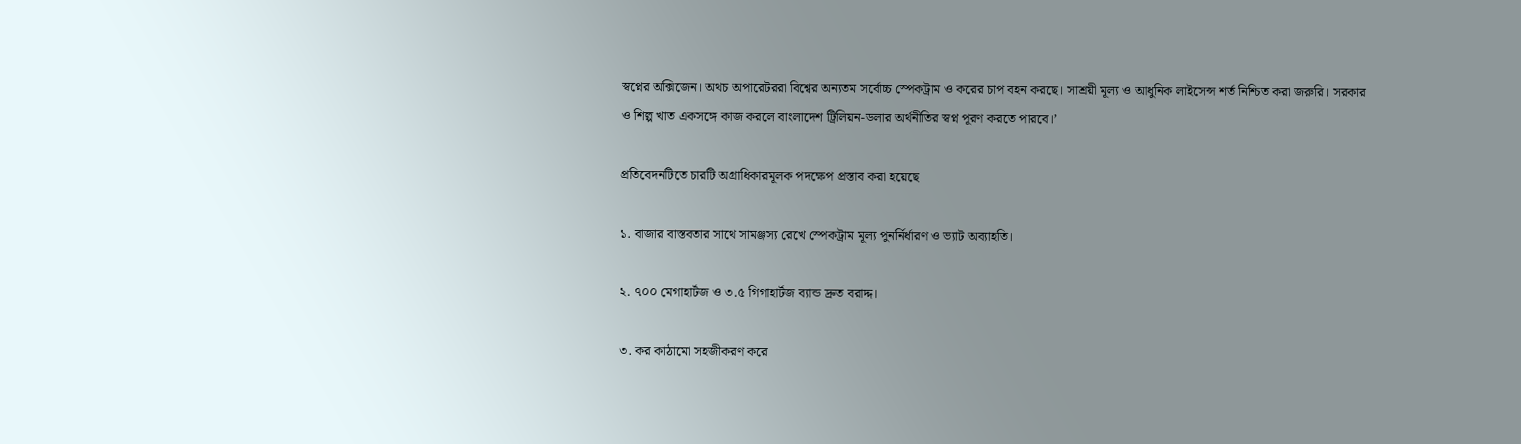স্বপ্নের অক্সিজেন। অথচ অপারেটররা বিশ্বের অন্যতম সর্বোচ্চ স্পেকট্রাম ও করের চাপ বহন করছে। সাশ্রয়ী মূল্য ও আধুনিক লাইসেন্স শর্ত নিশ্চিত করা জরুরি। সরকার ও শিল্প খাত একসঙ্গে কাজ করলে বাংলাদেশ ট্রিলিয়ন-ডলার অর্থনীতির স্বপ্ন পূরণ করতে পারবে।’

প্রতিবেদনটিতে চারটি অগ্রাধিকারমূলক পদক্ষেপ প্রস্তাব করা হয়েছে

১. বাজার বাস্তবতার সাথে সামঞ্জস্য রেখে স্পেকট্রাম মূল্য পুনর্নির্ধারণ ও ভ্যাট অব্যাহতি।

২. ৭০০ মেগাহার্টজ ও ৩.৫ গিগাহার্টজ ব্যান্ড দ্রুত বরাদ্দ।

৩. কর কাঠামো সহজীকরণ করে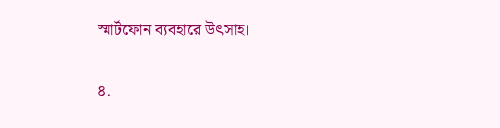স্মার্টফোন ব্যবহারে উৎসাহ।

৪.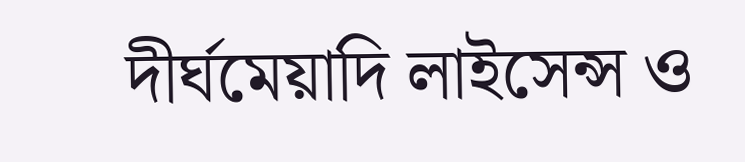দীর্ঘমেয়াদি লাইসেন্স ও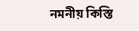নমনীয় কিস্তি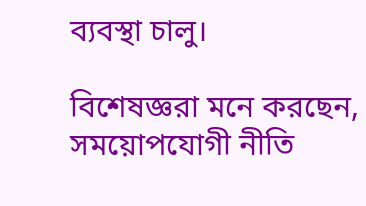ব্যবস্থা চালু।

বিশেষজ্ঞরা মনে করছেন, সময়োপযোগী নীতি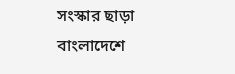সংস্কার ছাড়া বাংলাদেশে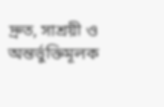দ্রুত, সাশ্রয়ী ও অন্তর্ভুক্তিমূলক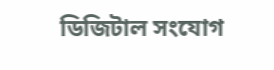ডিজিটাল সংযোগ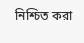নিশ্চিত করা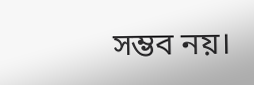সম্ভব নয়।